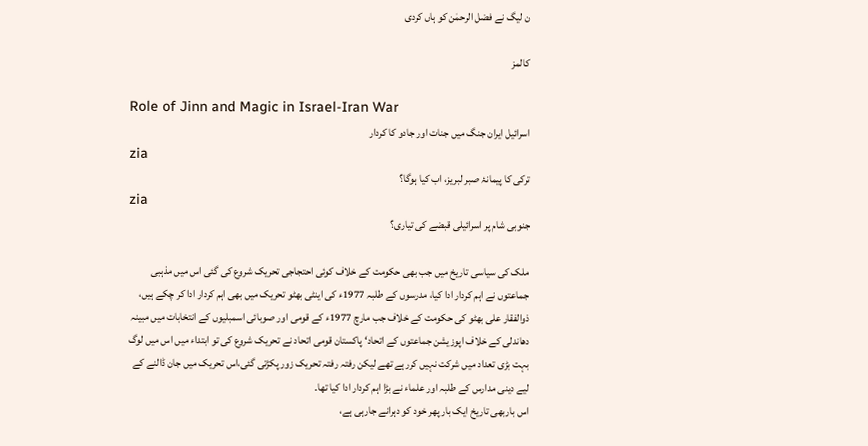ن لیگ نے فضل الرحمٰن کو ہاں کردی

کالمز

Role of Jinn and Magic in Israel-Iran War
اسرائیل ایران جنگ میں جنات اور جادو کا کردار
zia
ترکی کا پیمانۂ صبر لبریز، اب کیا ہوگا؟
zia
جنوبی شام پر اسرائیلی قبضے کی تیاری؟

ملک کی سیاسی تاریخ میں جب بھی حکومت کے خلاف کوئی احتجاجی تحریک شروع کی گئی اس میں مذہبی جماعتوں نے اہم کردار ادا کیا، مدرسوں کے طلبہ 1977ء کی اینٹی بھٹو تحریک میں بھی اہم کردار ادا کر چکے ہیں، ذوالفقار علی بھٹو کی حکومت کے خلاف جب مارچ 1977ء کے قومی اور صوبائی اسمبلیوں کے انتخابات میں مبینہ دھاندلی کے خلاف اپوزیشن جماعتوں کے اتحاد‘ پاکستان قومی اتحاد نے تحریک شروع کی تو ابتداء میں اس میں لوگ بہت بڑی تعداد میں شرکت نہیں کررہے تھے لیکن رفتہ رفتہ تحریک زور پکڑتی گئی،اس تحریک میں جان ڈالنے کے لیے دینی مدارس کے طلبہ اور علماء نے بڑا اہم کردار ادا کیا تھا۔
اس باربھی تاریخ ایک بار پھر خود کو دہرانے جارہی ہے،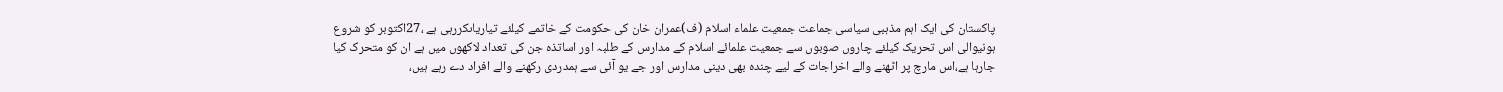پاکستان کی ایک اہم مذہبی سیاسی جماعت جمعیت علماء اسلام (ف)عمران خان کی حکومت کے خاتمے کیلئے تیاریاںکررہی ہے ،27اکتوبر کو شروع ہونیوالی اس تحریک کیلئے چاروں صوبوں سے جمعیت علمائے اسلام کے مدارس کے طلبہ اور اساتذہ جن کی تعداد لاکھوں میں ہے ان کو متحرک کیا جارہا ہے،اس مارچ پر اٹھنے والے اخراجات کے لیے چندہ بھی دینی مدارس اور جے یو آئی سے ہمدردی رکھنے والے افراد دے رہے ہیں،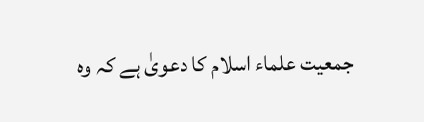جمعیت علماء اسلام کا دعویٰ ہے کہ وہ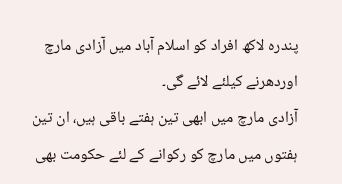پندرہ لاکھ افراد کو اسلام آباد میں آزادی مارچ اوردھرنے کیلئے لائے گی۔
آزادی مارچ میں ابھی تین ہفتے باقی ہیں، ان تین ہفتوں میں مارچ کو رکوانے کے لئے حکومت بھی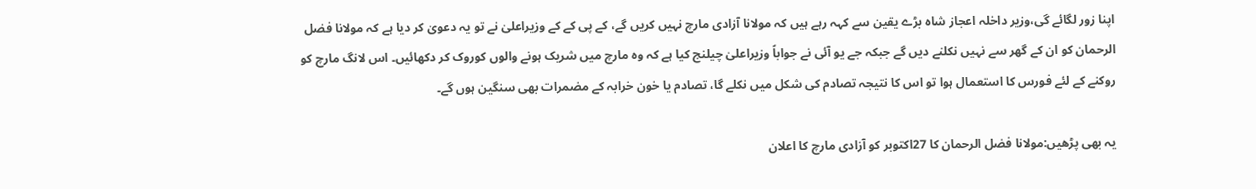اپنا زور لگائے گی،وزیر داخلہ اعجاز شاہ بڑے یقین سے کہہ رہے ہیں کہ مولانا آزادی مارچ نہیں کریں گے، کے پی کے کے وزیراعلیٰ نے تو یہ دعویٰ کر دیا ہے کہ مولانا فضل الرحمان کو ان کے گھر سے نہیں نکلنے دیں گے جبکہ جے یو آئی نے جواباً وزیراعلیٰ چیلنج کیا ہے کہ وہ مارچ میں شریک ہونے والوں کوروک کر دکھائیں۔ اس لانگ مارچ کو روکنے کے لئے فورس کا استعمال ہوا تو اس کا نتیجہ تصادم کی شکل میں نکلے گا، تصادم یا خون خرابہ کے مضمرات بھی سنگین ہوں گے۔

یہ بھی پڑھیں:مولانا فضل الرحمان کا 27اکتوبر کو آزادی مارچ کا اعلان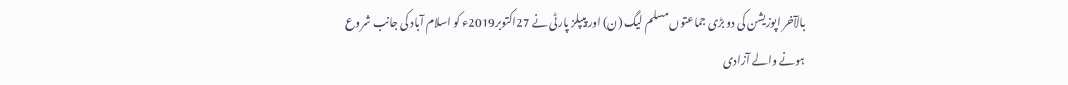بالآخر اپوزیشن کی دو بڑی جماعتوں مسلم لیگ (ن) اور پیپلز پارٹی نے 27اکتوبر2019ء کو اسلام آباد کی جانب شروع ہونے والے آزادی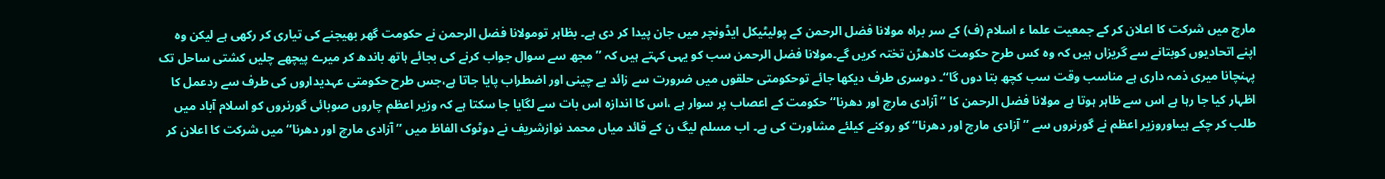مارچ میں شرکت کا اعلان کر کے جمعیت علما ء اسلام (ف) کے سر براہ مولانا فضل الرحمن کے پولیٹیکل ایڈونچر میں جان پیدا کر دی ہے۔ بظاہر تومولانا فضل الرحمن نے حکومت گھر بھیجنے کی تیاری کر رکھی ہے لیکن وہ اپنے اتحادیوں کوبتانے سے گریزاں ہیں کہ وہ کس طرح حکومت کادھڑن تختہ کریں گے۔مولانا فضل الرحمن سب کو یہی کہتے ہیں کہ ’’مجھ سے سوال جواب کرنے کی بجائے ہاتھ باندھ کر میرے پیچھے چلیں کشتی ساحل تک پہنچانا میری ذمہ داری ہے مناسب وقت سب کچھ بتا دوں گا‘‘۔ دوسری طرف دیکھا جائے توحکومتی حلقوں میں ضرورت سے زائد بے چینی اور اضطراب پایا جاتا ہے،جس طرح حکومتی عہدیداروں کی طرف سے ردعمل کا اظہار کیا جا رہا ہے اس سے ظاہر ہوتا ہے مولانا فضل الرحمن کا ’’آزادی مارچ اور دھرنا‘‘ حکومت کے اعصاب پر سوار ہے ،اس کا اندازہ اس بات سے لگایا جا سکتا ہے کہ وزیر اعظم چاروں صوبائی گورنروں کو اسلام آباد میں طلب کر چکے ہیںاوروزیر اعظم نے گورنروں سے ’’آزادی مارچ اور دھرنا‘‘ کو روکنے کیلئے مشاورت کی ہے۔ اب مسلم لیگ ن کے قائد میاں محمد نوازشریف نے دوٹوک الفاظ میں ’’آزادی مارچ اور دھرنا‘‘ میں شرکت کا اعلان کر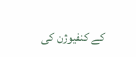کے کنفیوژن کی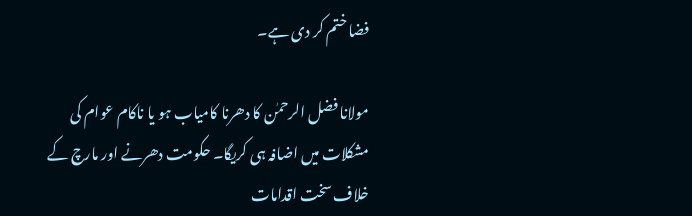فضا ختم کر دی ہے۔

مولانا فضل الرحمٰن کا دھرنا کامیاب ہو یا ناکام عوام کی مشکلات میں اضافہ ہی کریگا۔ حکومت دھرنے اور مارچ کے خلاف سخت اقدامات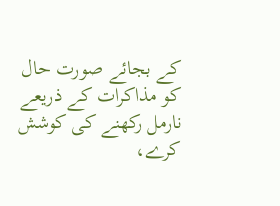کے بجائے صورت حال کو مذاکرات کے ذریعے نارمل رکھنے کی کوشش کرے،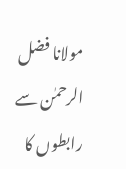مولانا فضل الرحمٰن سے رابطوں کا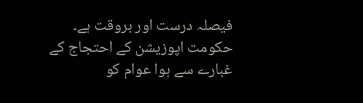فیصلہ درست اور بروقت ہے۔ حکومت اپوزیشن کے احتجاج کے غبارے سے ہوا عوام کو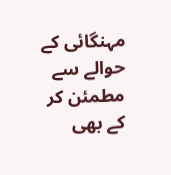مہنگائی کے حوالے سے مطمئن کر کے بھی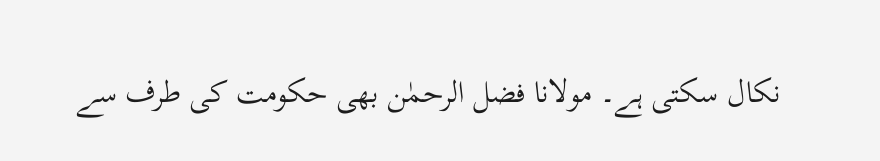نکال سکتی ہے۔ مولانا فضل الرحمٰن بھی حکومت کی طرف سے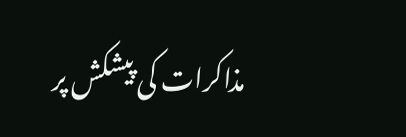مذاکرات کی پیشکش پر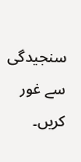سنجیدگی سے غور کریں۔